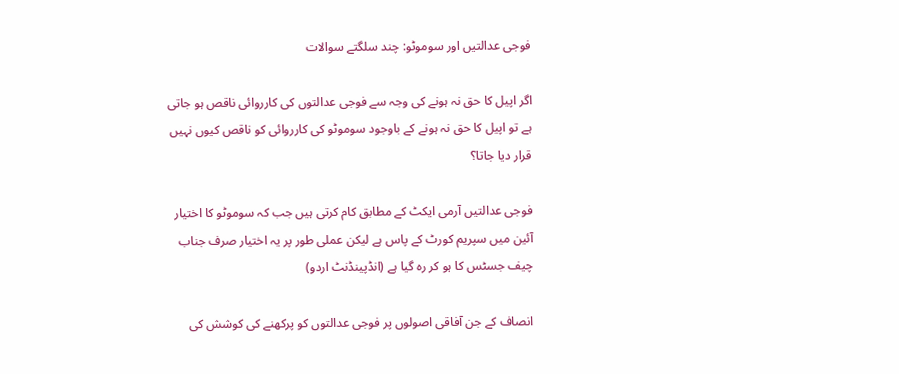فوجی عدالتیں اور سوموٹو: چند سلگتے سوالات

اگر اپیل کا حق نہ ہونے کی وجہ سے فوجی عدالتوں کی کارروائی ناقص ہو جاتی ہے تو اپیل کا حق نہ ہونے کے باوجود سوموٹو کی کارروائی کو ناقص کیوں نہیں قرار دیا جاتا؟

فوجی عدالتیں آرمی ایکٹ کے مطابق کام کرتی ہیں جب کہ سوموٹو کا اختیار آئین میں سپریم کورٹ کے پاس ہے لیکن عملی طور پر یہ اختیار صرف جناب چیف جسٹس کا ہو کر رہ گیا ہے (انڈپینڈنٹ اردو)

انصاف کے جن آفاقی اصولوں پر فوجی عدالتوں کو پرکھنے کی کوشش کی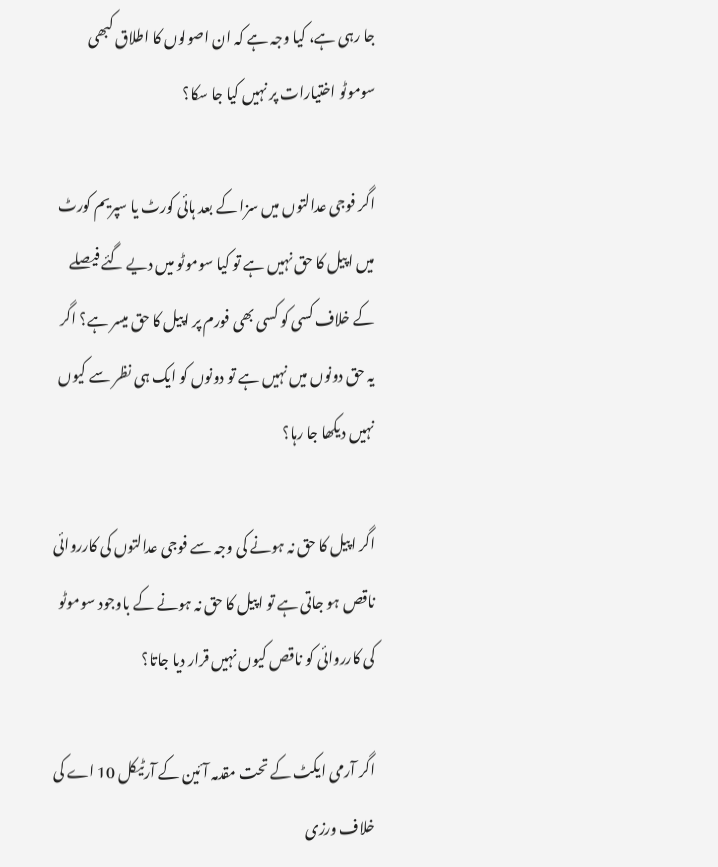جا رہی ہے، کیا وجہ ہے کہ ان اصولوں کا اطلاق کبھی سوموٹو اختیارات پر نہیں کیا جا سکا؟

اگر فوجی عدالتوں میں سزا کے بعد ہائی کورٹ یا سپریم کورٹ میں اپیل کا حق نہیں ہے تو کیا سوموٹو میں دیے گئے فیصلے کے خلاف کسی کو کسی بھی فورم پر اپیل کا حق میسر ہے؟ اگر یہ حق دونوں میں نہیں ہے تو دونوں کو ایک ہی نظر سے کیوں نہیں دیکھا جا رہا؟

اگر اپیل کا حق نہ ہونے کی وجہ سے فوجی عدالتوں کی کارروائی ناقص ہو جاتی ہے تو اپیل کا حق نہ ہونے کے باوجود سوموٹو کی کارروائی کو ناقص کیوں نہیں قرار دیا جاتا؟

اگر آرمی ایکٹ کے تحت مقدمہ آئین کے آرٹیکل 10 اے کی خلاف ورزی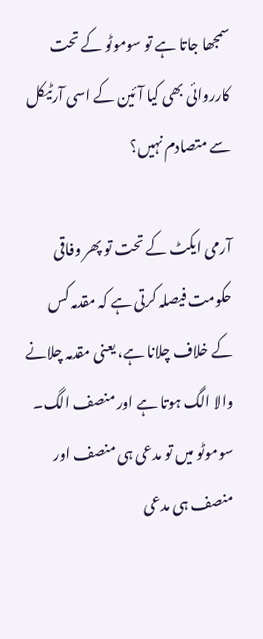سمجھا جاتا ہے تو سوموٹو کے تحت کارروائی بھی کیا آئین کے اسی آرٹیکل سے متصادم نہیں؟

آرمی ایکٹ کے تحت تو پھر وفاقی حکومت فیصلہ کرتی ہے کہ مقدمہ کس کے خلاف چلانا ہے، یعنی مقدمہ چلانے والا الگ ہوتا ہے اور منصف الگ۔ سوموٹو میں تو مدعی ہی منصف اور منصف ہی مدعی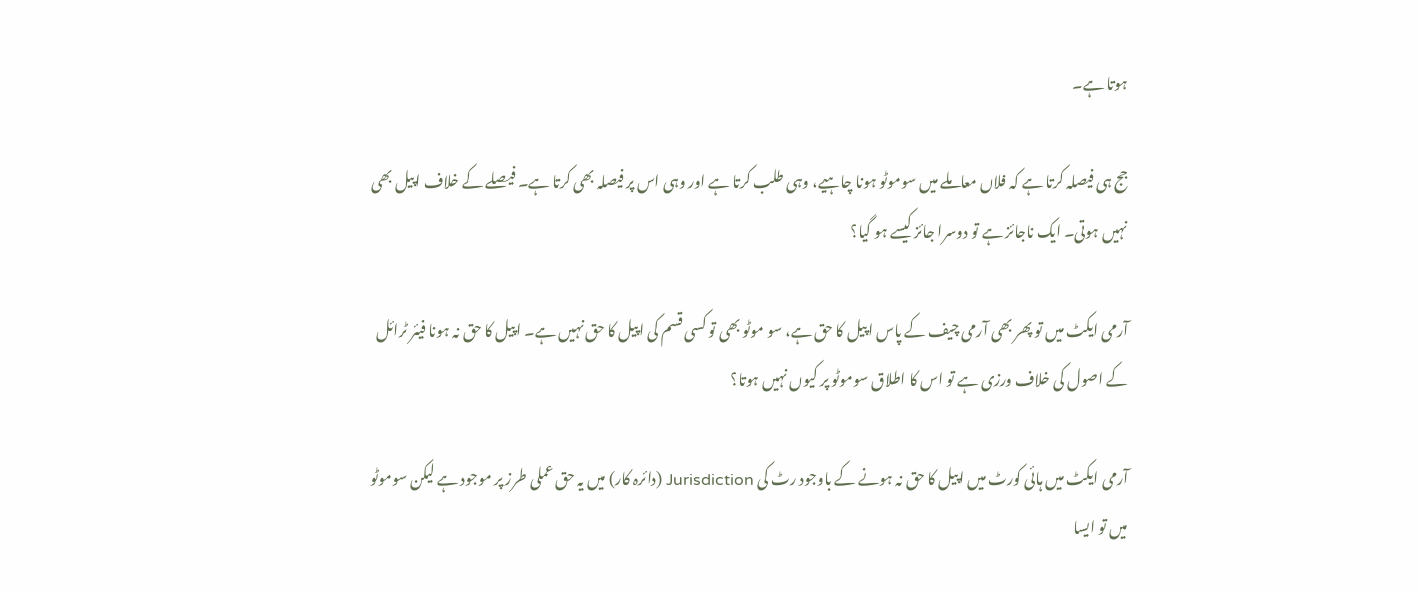ہوتا ہے۔

جج ہی فیصلہ کرتا ہے کہ فلاں معاملے میں سوموٹو ہونا چاہیے، وہی طلب کرتا ہے اور وہی اس پر فیصلہ بھی کرتا ہے۔ فیصلے کے خلاف اپیل بھی نہیں ہوتی۔ ایک ناجائز ہے تو دوسرا جائز کیسے ہو گیا؟

آرمی ایکٹ میں تو پھر بھی آرمی چیف کے پاس اپیل کا حق ہے، سو موٹو بھی تو کسی قسم کی اپیل کا حق نہیں ہے۔ اپیل کا حق نہ ہونا فیئر ٹرائل کے اصول کی خلاف ورزی ہے تو اس کا اطلاق سوموٹو پر کیوں نہیں ہوتا؟

آرمی ایکٹ میں ہائی کورٹ میں اپیل کا حق نہ ہونے کے باوجود رٹ کی Jurisdiction (دائرہ کار) میں یہ حق عملی طرز پر موجود ہے لیکن سوموٹو میں تو ایسا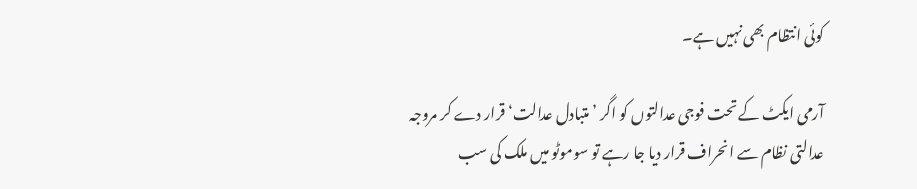کوئی انتظام بھی نہیں ہے۔

آرمی ایکٹ کے تحت فوجی عدالتوں کو اگر ’متبادل عدالت‘ قرار دے کر مروجہ عدالتی نظام سے انحراف قرار دیا جا رہے تو سوموٹو میں ملک کی سب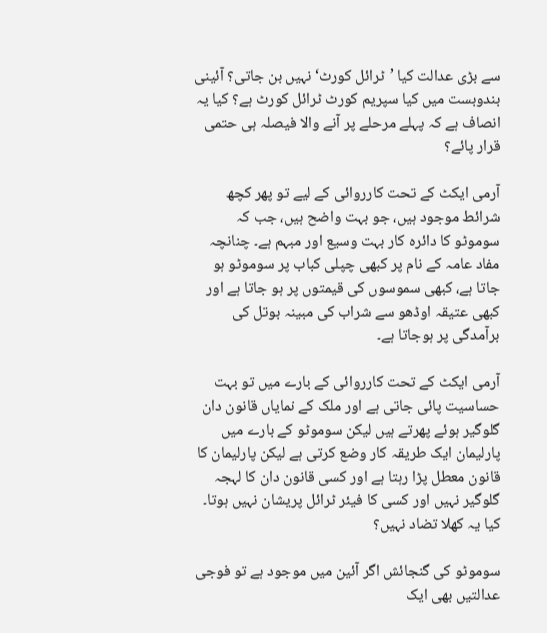سے بڑی عدالت کیا ’ٹرائل کورٹ‘ نہیں بن جاتی؟ آئینی بندوبست میں کیا سپریم کورٹ ٹرائل کورٹ ہے؟ کیا یہ انصاف ہے کہ پہلے مرحلے پر آنے والا فیصلہ ہی حتمی قرار پائے؟

آرمی ایکٹ کے تحت کارروائی کے لیے تو پھر کچھ شرائط موجود ہیں، جو بہت واضح ہیں، جب کہ سوموٹو کا دائرہ کار بہت وسیع اور مبہم ہے۔ چنانچہ مفاد عامہ کے نام پر کبھی چپلی کباب پر سوموٹو ہو جاتا ہے، کبھی سموسوں کی قیمتوں پر ہو جاتا ہے اور کبھی عتیقہ اوڈھو سے شراب کی مبینہ بوتل کی برآمدگی پر ہوجاتا ہے۔

آرمی ایکٹ کے تحت کارروائی کے بارے میں تو بہت حساسیت پائی جاتی ہے اور ملک کے نمایاں قانون دان گلوگیر ہوئے پھرتے ہیں لیکن سوموٹو کے بارے میں پارلیمان ایک طریقہ کار وضع کرتی ہے لیکن پارلیمان کا قانون معطل پڑا رہتا ہے اور کسی قانون دان کا لہجہ گلوگیر نہیں اور کسی کا فیئر ٹرائل پریشان نہیں ہوتا۔ کیا یہ کھلا تضاد نہیں؟

سوموٹو کی گنجائش اگر آئین میں موجود ہے تو فوجی عدالتیں بھی ایک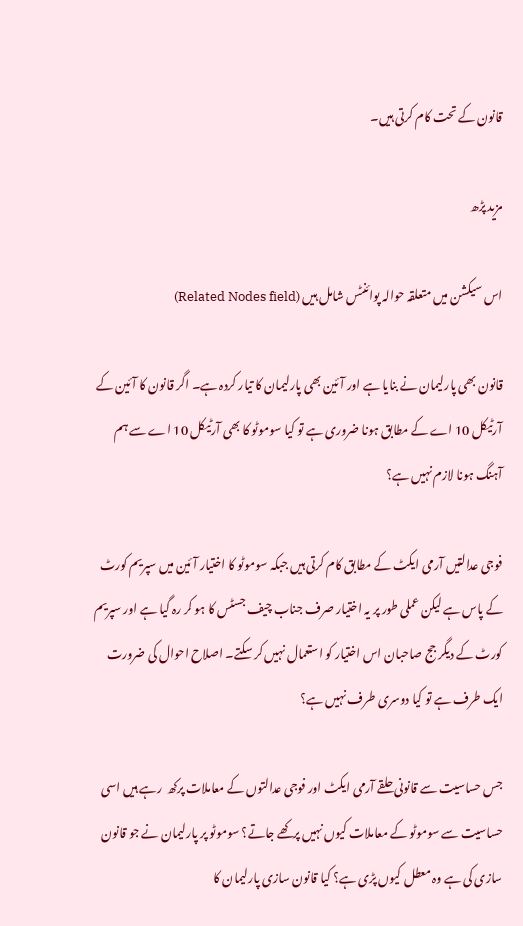قانون کے تحت کام کرتی ہیں۔

مزید پڑھ

اس سیکشن میں متعلقہ حوالہ پوائنٹس شامل ہیں (Related Nodes field)

قانون بھی پارلیمان نے بنایا ہے اور آئین بھی پارلیمان کا تیار کردہ ہے۔ اگر قانون کا آئین کے آرٹیکل 10 اے کے مطابق ہونا ضروری ہے تو کیا سوموٹو کا بھی آرٹیکل 10 اے سے ہم آہنگ ہونا لازم نہیں ہے؟

فوجی عدالتیں آرمی ایکٹ کے مطابق کام کرتی ہیں جبکہ سوموٹو کا اختیار آئین میں سپریم کورٹ کے پاس ہے لیکن عملی طور پر یہ اختیار صرف جناب چیف جسٹس کا ہو کر رہ گیا ہے اور سپریم کورٹ کے دیگر جج صاحبان اس اختیار کو استعمال نہیں کر سکتے۔ اصلاح احوال کی ضرورت ایک طرف ہے تو کیا دوسری طرف نہیں ہے؟

جس حساسیت سے قانونی حلقے آرمی ایکٹ اور فوجی عدالتوں کے معاملات پرکھ  رہے ہیں اسی حساسیت سے سوموٹو کے معاملات کیوں نہیں پرکھے جاتے؟ سوموٹو پر پارلیمان نے جو قانون سازی کی ہے وہ معطل کیوں پڑی ہے؟ کیا قانون سازی پارلیمان کا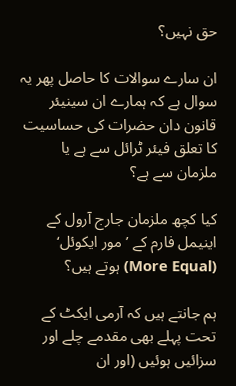حق نہیں؟

ان سارے سوالات کا حاصل پھر یہ سوال ہے کہ ہمارے ان سینیئر قانون دان حضرات کی حساسیت کا تعلق فیئر ٹرائل سے ہے یا ملزمان سے ہے؟

کیا کچھ ملزمان جارج آرول کے اینیمل فارم کے ’مور ایکوئل‘ (More Equal) ہوتے ہیں؟

ہم جانتے ہیں کہ آرمی ایکٹ کے تحت پہلے بھی مقدمے چلے اور سزائیں ہوئیں (اور ان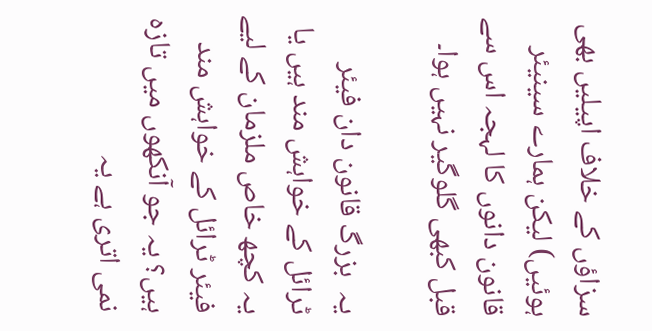سزاؤں کے خلاف اپیلیں بھی ہوئیں) لیکن ہمارے سینیئر قانون دانوں کا لہجہ اس سے قبل کبھی گلوگیر نہیں ہوا۔

یہ  بزرگ قانون دان فیئر ٹرائل کے خواہش مند ہیں یا یہ کچھ خاص ملزمان کے لیے فیئر ٹرائل کے خواہش مند ہیں؟ یہ جو آنکھوں میں تازہ نمی اتری ہے یہ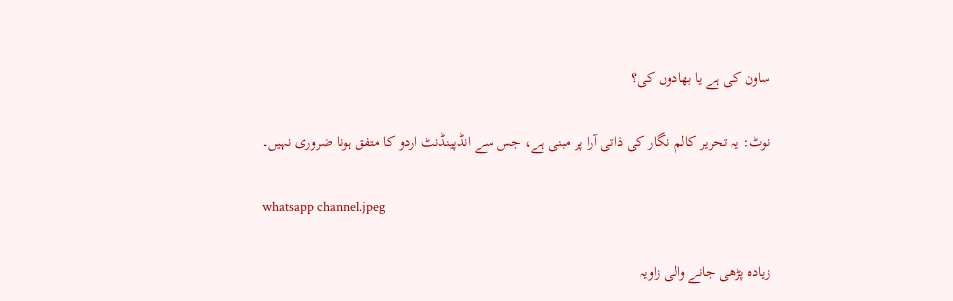ساون کی ہے یا بھادوں کی؟

نوٹ: یہ تحریر کالم نگار کی ذاتی آرا پر مبنی ہے، جس سے انڈپینڈنٹ اردو کا متفق ہونا ضروری نہیں۔

whatsapp channel.jpeg

زیادہ پڑھی جانے والی زاویہ